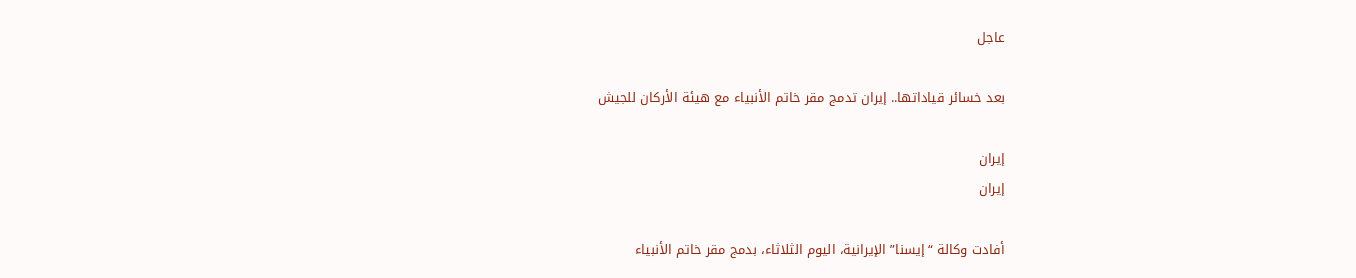عاجل

بعد خسائر قياداتها.. إيران تدمج مقر خاتم الأنبياء مع هيئة الأركان للجيش

إيران
إيران

أفادت وكالة “إيسنا” الإيرانية، اليوم الثلاثاء، بدمج مقر خاتم الأنبياء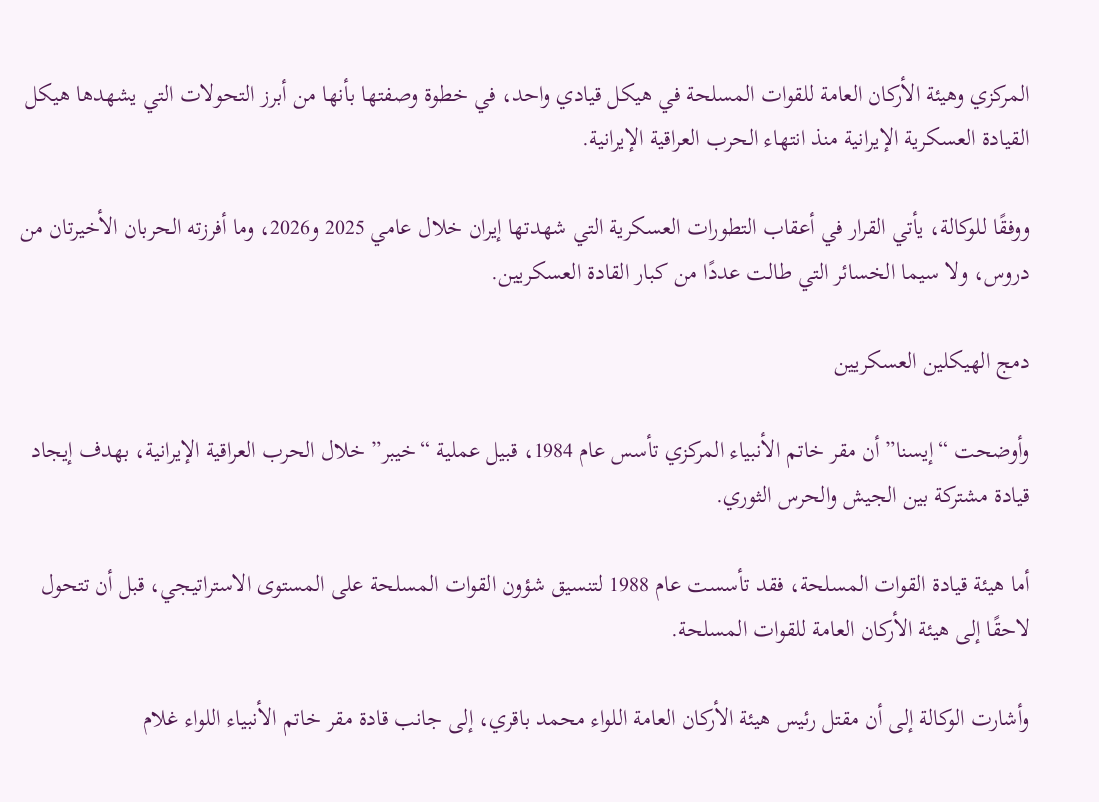المركزي وهيئة الأركان العامة للقوات المسلحة في هيكل قيادي واحد، في خطوة وصفتها بأنها من أبرز التحولات التي يشهدها هيكل القيادة العسكرية الإيرانية منذ انتهاء الحرب العراقية الإيرانية.

ووفقًا للوكالة، يأتي القرار في أعقاب التطورات العسكرية التي شهدتها إيران خلال عامي 2025 و2026، وما أفرزته الحربان الأخيرتان من دروس، ولا سيما الخسائر التي طالت عددًا من كبار القادة العسكريين.

دمج الهيكلين العسكريين

وأوضحت “إيسنا” أن مقر خاتم الأنبياء المركزي تأسس عام 1984، قبيل عملية “خيبر” خلال الحرب العراقية الإيرانية، بهدف إيجاد قيادة مشتركة بين الجيش والحرس الثوري.

أما هيئة قيادة القوات المسلحة، فقد تأسست عام 1988 لتنسيق شؤون القوات المسلحة على المستوى الاستراتيجي، قبل أن تتحول لاحقًا إلى هيئة الأركان العامة للقوات المسلحة.

وأشارت الوكالة إلى أن مقتل رئيس هيئة الأركان العامة اللواء محمد باقري، إلى جانب قادة مقر خاتم الأنبياء اللواء غلام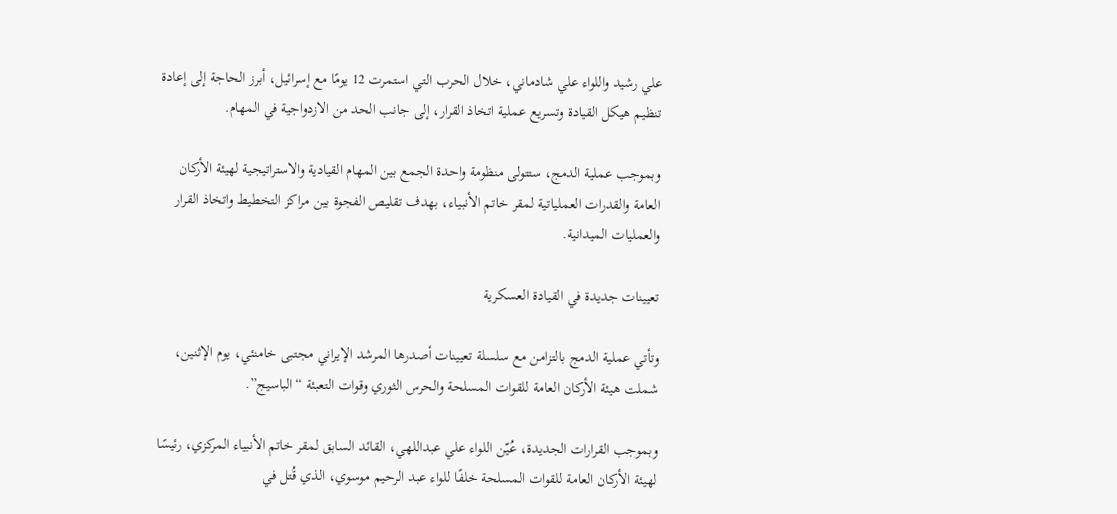علي رشيد واللواء علي شادماني، خلال الحرب التي استمرت 12 يومًا مع إسرائيل، أبرز الحاجة إلى إعادة تنظيم هيكل القيادة وتسريع عملية اتخاذ القرار، إلى جانب الحد من الازدواجية في المهام.

وبموجب عملية الدمج، ستتولى منظومة واحدة الجمع بين المهام القيادية والاستراتيجية لهيئة الأركان العامة والقدرات العملياتية لمقر خاتم الأنبياء، بهدف تقليص الفجوة بين مراكز التخطيط واتخاذ القرار والعمليات الميدانية.

تعيينات جديدة في القيادة العسكرية

وتأتي عملية الدمج بالتزامن مع سلسلة تعيينات أصدرها المرشد الإيراني مجتبى خامنئي، يوم الإثنين، شملت هيئة الأركان العامة للقوات المسلحة والحرس الثوري وقوات التعبئة “الباسيج”.

وبموجب القرارات الجديدة، عُيّن اللواء علي عبداللهي، القائد السابق لمقر خاتم الأنبياء المركزي، رئيسًا لهيئة الأركان العامة للقوات المسلحة خلفًا للواء عبد الرحيم موسوي، الذي قُتل في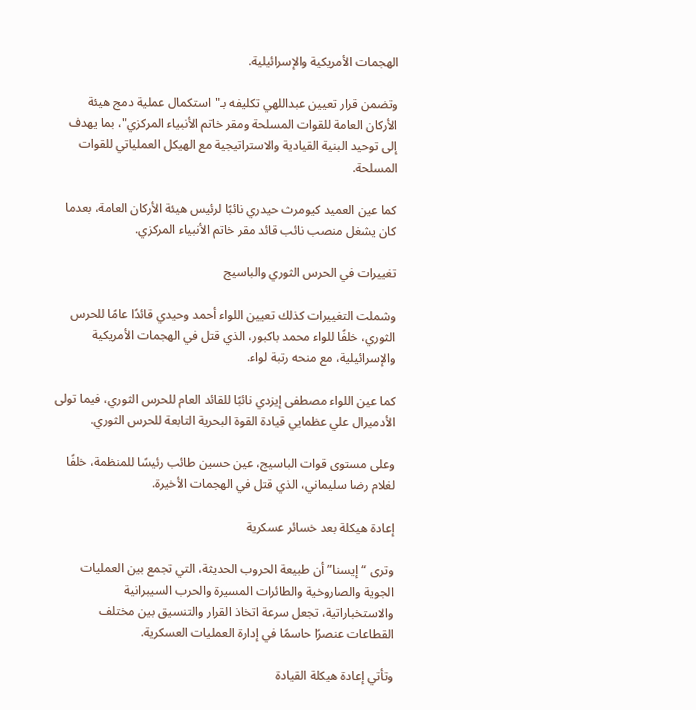الهجمات الأمريكية والإسرائيلية.

وتضمن قرار تعيين عبداللهي تكليفه بـ"استكمال عملية دمج هيئة الأركان العامة للقوات المسلحة ومقر خاتم الأنبياء المركزي"، بما يهدف إلى توحيد البنية القيادية والاستراتيجية مع الهيكل العملياتي للقوات المسلحة.

كما عين العميد كيومرث حيدري نائبًا لرئيس هيئة الأركان العامة، بعدما كان يشغل منصب نائب قائد مقر خاتم الأنبياء المركزي.

تغييرات في الحرس الثوري والباسيج

وشملت التغييرات كذلك تعيين اللواء أحمد وحيدي قائدًا عامًا للحرس الثوري، خلفًا للواء محمد باكبور، الذي قتل في الهجمات الأمريكية والإسرائيلية، مع منحه رتبة لواء.

كما عين اللواء مصطفى إيزدي نائبًا للقائد العام للحرس الثوري، فيما تولى الأدميرال علي عظمايي قيادة القوة البحرية التابعة للحرس الثوري.

وعلى مستوى قوات الباسيج، عين حسين طائب رئيسًا للمنظمة، خلفًا لغلام رضا سليماني، الذي قتل في الهجمات الأخيرة.

إعادة هيكلة بعد خسائر عسكرية

وترى “إيسنا” أن طبيعة الحروب الحديثة، التي تجمع بين العمليات الجوية والصاروخية والطائرات المسيرة والحرب السيبرانية والاستخباراتية، تجعل سرعة اتخاذ القرار والتنسيق بين مختلف القطاعات عنصرًا حاسمًا في إدارة العمليات العسكرية.

وتأتي إعادة هيكلة القيادة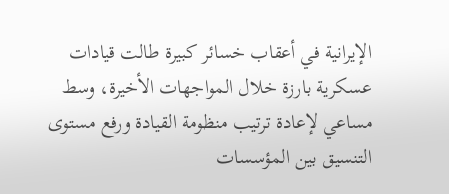الإيرانية في أعقاب خسائر كبيرة طالت قيادات عسكرية بارزة خلال المواجهات الأخيرة، وسط مساعي لإعادة ترتيب منظومة القيادة ورفع مستوى التنسيق بين المؤسسات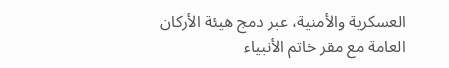العسكرية والأمنية، عبر دمج هيئة الأركان العامة مع مقر خاتم الأنبياء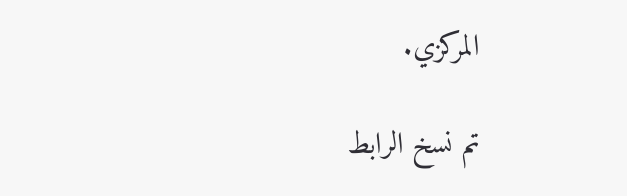المركزي.

تم نسخ الرابط